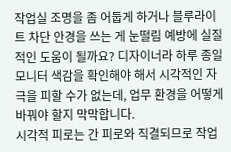작업실 조명을 좀 어둡게 하거나 블루라이트 차단 안경을 쓰는 게 눈떨림 예방에 실질적인 도움이 될까요? 디자이너라 하루 종일 모니터 색감을 확인해야 해서 시각적인 자극을 피할 수가 없는데, 업무 환경을 어떻게 바꿔야 할지 막막합니다.
시각적 피로는 간 피로와 직결되므로 작업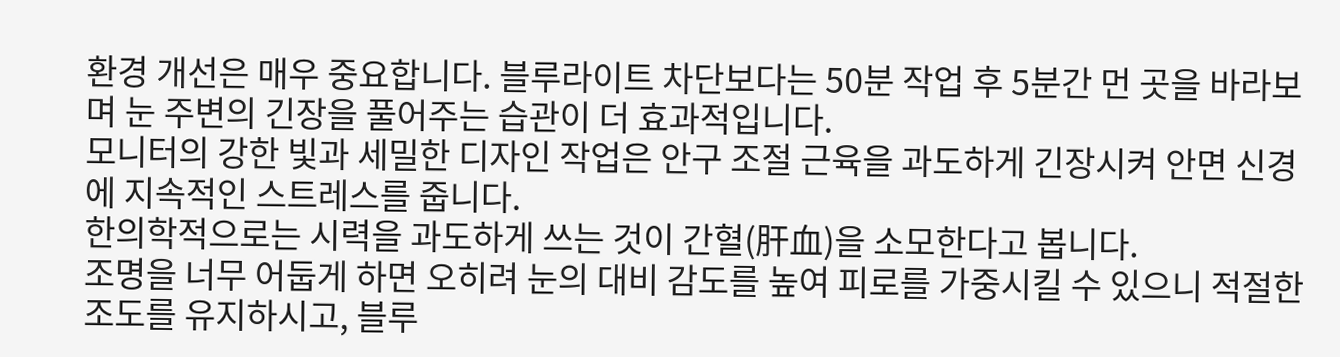환경 개선은 매우 중요합니다. 블루라이트 차단보다는 50분 작업 후 5분간 먼 곳을 바라보며 눈 주변의 긴장을 풀어주는 습관이 더 효과적입니다.
모니터의 강한 빛과 세밀한 디자인 작업은 안구 조절 근육을 과도하게 긴장시켜 안면 신경에 지속적인 스트레스를 줍니다.
한의학적으로는 시력을 과도하게 쓰는 것이 간혈(肝血)을 소모한다고 봅니다.
조명을 너무 어둡게 하면 오히려 눈의 대비 감도를 높여 피로를 가중시킬 수 있으니 적절한 조도를 유지하시고, 블루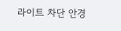라이트 차단 안경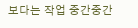보다는 작업 중간중간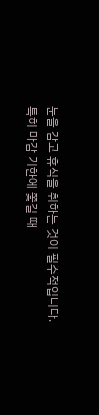눈을 감고 휴식을 취하는 것이 필수적입니다.
특히 마감 기한에 쫓길 때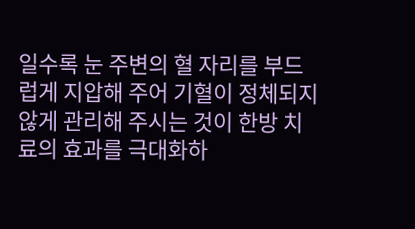일수록 눈 주변의 혈 자리를 부드럽게 지압해 주어 기혈이 정체되지 않게 관리해 주시는 것이 한방 치료의 효과를 극대화하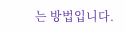는 방법입니다.